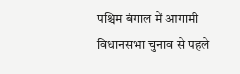पश्चिम बंगाल में आगामी विधानसभा चुनाव से पहले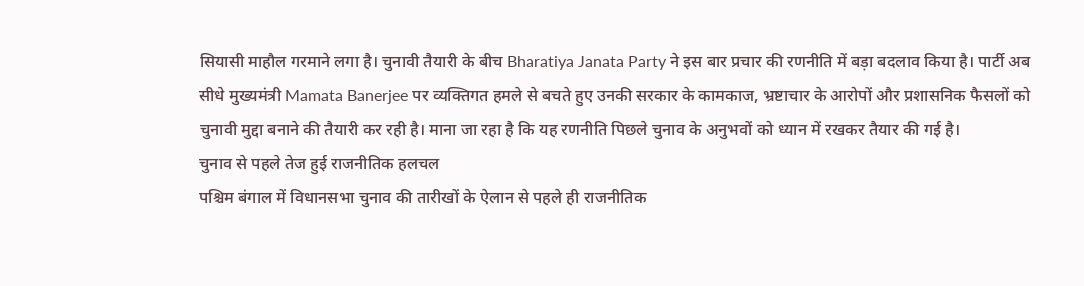सियासी माहौल गरमाने लगा है। चुनावी तैयारी के बीच Bharatiya Janata Party ने इस बार प्रचार की रणनीति में बड़ा बदलाव किया है। पार्टी अब सीधे मुख्यमंत्री Mamata Banerjee पर व्यक्तिगत हमले से बचते हुए उनकी सरकार के कामकाज, भ्रष्टाचार के आरोपों और प्रशासनिक फैसलों को चुनावी मुद्दा बनाने की तैयारी कर रही है। माना जा रहा है कि यह रणनीति पिछले चुनाव के अनुभवों को ध्यान में रखकर तैयार की गई है।
चुनाव से पहले तेज हुई राजनीतिक हलचल
पश्चिम बंगाल में विधानसभा चुनाव की तारीखों के ऐलान से पहले ही राजनीतिक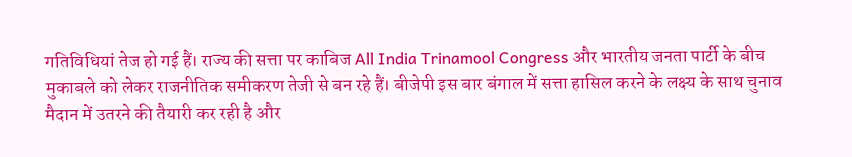गतिविधियां तेज हो गई हैं। राज्य की सत्ता पर काबिज All India Trinamool Congress और भारतीय जनता पार्टी के बीच मुकाबले को लेकर राजनीतिक समीकरण तेजी से बन रहे हैं। बीजेपी इस बार बंगाल में सत्ता हासिल करने के लक्ष्य के साथ चुनाव मैदान में उतरने की तैयारी कर रही है और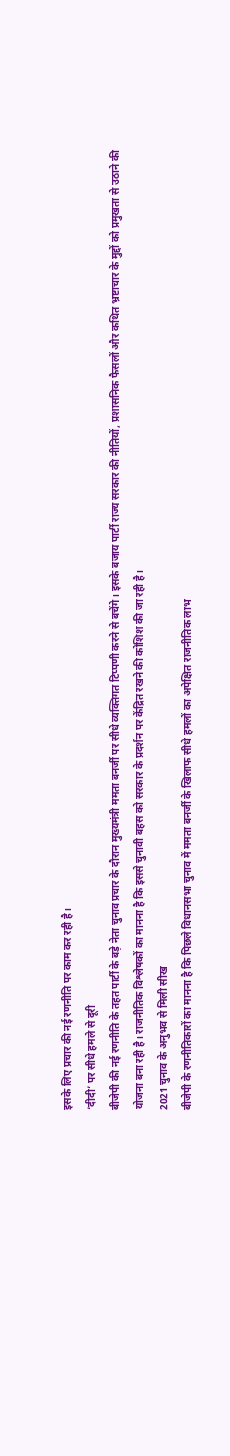इसके लिए प्रचार की नई रणनीति पर काम कर रही है।
‘दीदी’ पर सीधे हमले से दूरी
बीजेपी की नई रणनीति के तहत पार्टी के बड़े नेता चुनाव प्रचार के दौरान मुख्यमंत्री ममता बनर्जी पर सीधे व्यक्तिगत टिप्पणी करने से बचेंगे। इसके बजाय पार्टी राज्य सरकार की नीतियों, प्रशासनिक फैसलों और कथित भ्रष्टाचार के मुद्दों को प्रमुखता से उठाने की योजना बना रही है। राजनीतिक विश्लेषकों का मानना है कि इससे चुनावी बहस को सरकार के प्रदर्शन पर केंद्रित रखने की कोशिश की जा रही है।
2021 चुनाव के अनुभव से मिली सीख
बीजेपी के रणनीतिकारों का मानना है कि पिछले विधानसभा चुनाव में ममता बनर्जी के खिलाफ सीधे हमलों का अपेक्षित राजनीतिक लाभ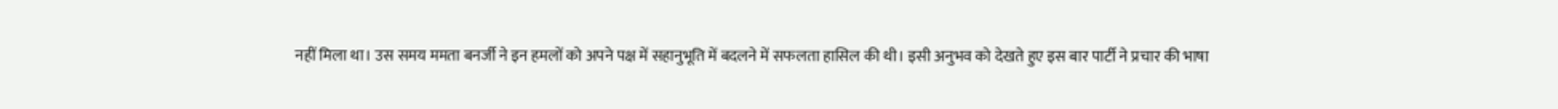नहीं मिला था। उस समय ममता बनर्जी ने इन हमलों को अपने पक्ष में सहानुभूति में बदलने में सफलता हासिल की थी। इसी अनुभव को देखते हुए इस बार पार्टी ने प्रचार की भाषा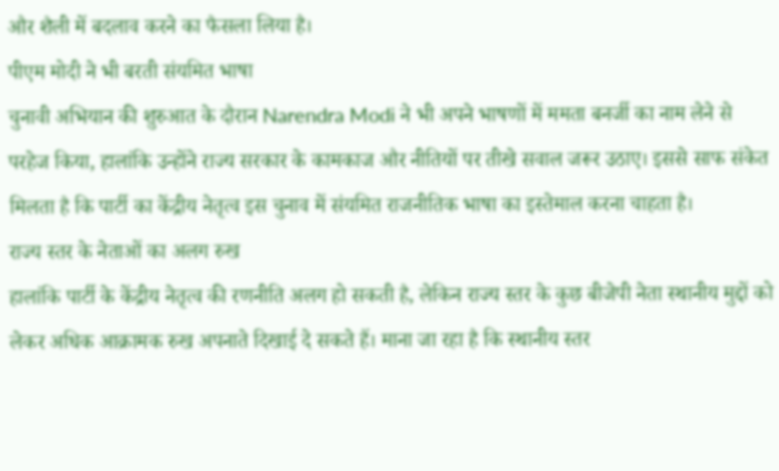और शैली में बदलाव करने का फैसला लिया है।
पीएम मोदी ने भी बरती संयमित भाषा
चुनावी अभियान की शुरुआत के दौरान Narendra Modi ने भी अपने भाषणों में ममता बनर्जी का नाम लेने से परहेज किया, हालांकि उन्होंने राज्य सरकार के कामकाज और नीतियों पर तीखे सवाल जरूर उठाए। इससे साफ संकेत मिलता है कि पार्टी का केंद्रीय नेतृत्व इस चुनाव में संयमित राजनीतिक भाषा का इस्तेमाल करना चाहता है।
राज्य स्तर के नेताओं का अलग रुख
हालांकि पार्टी के केंद्रीय नेतृत्व की रणनीति अलग हो सकती है, लेकिन राज्य स्तर के कुछ बीजेपी नेता स्थानीय मुद्दों को लेकर अधिक आक्रामक रुख अपनाते दिखाई दे सकते हैं। माना जा रहा है कि स्थानीय स्तर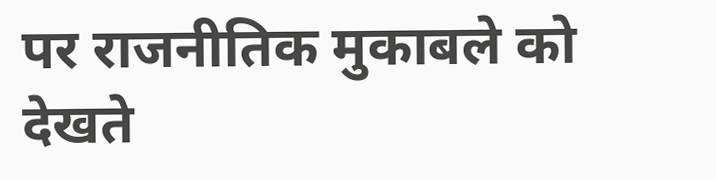पर राजनीतिक मुकाबले को देखते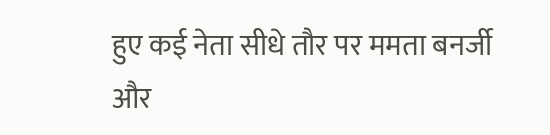हुए कई नेता सीधे तौर पर ममता बनर्जी और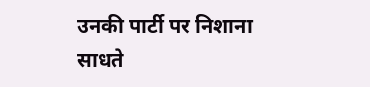उनकी पार्टी पर निशाना साधते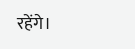रहेंगे।